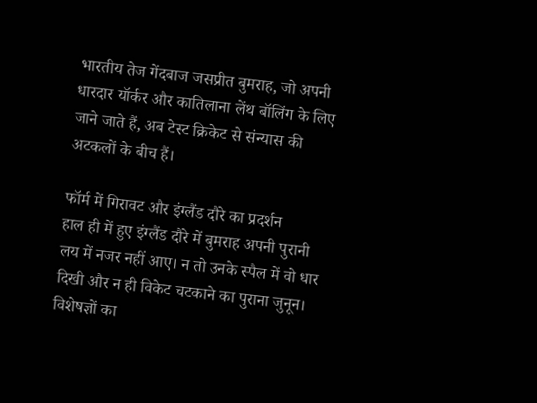भारतीय तेज गेंदबाज जसप्रीत बुमराह, जो अपनी धारदार यॉर्कर और कातिलाना लेंथ बॉलिंग के लिए जाने जाते हैं, अब टेस्ट क्रिकेट से संन्यास की अटकलों के बीच हैं।

फॉर्म में गिरावट और इंग्लैंड दौरे का प्रदर्शन
हाल ही में हुए इंग्लैंड दौरे में बुमराह अपनी पुरानी लय में नजर नहीं आए। न तो उनके स्पैल में वो धार दिखी और न ही विकेट चटकाने का पुराना जुनून। विशेषज्ञों का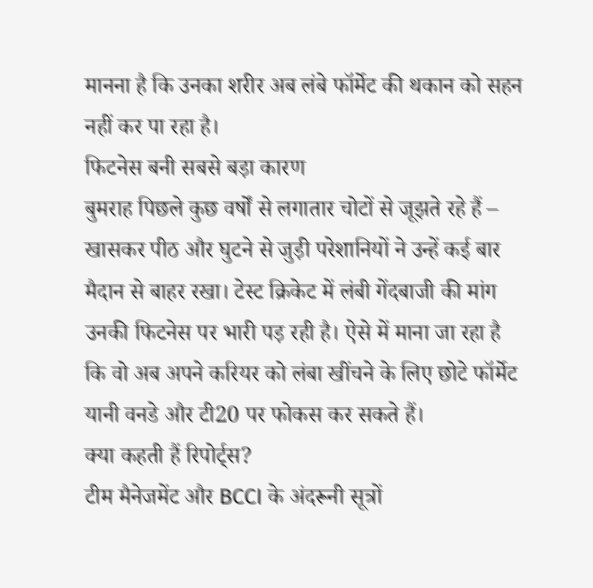मानना है कि उनका शरीर अब लंबे फॉर्मेट की थकान को सहन नहीं कर पा रहा है।
फिटनेस बनी सबसे बड़ा कारण
बुमराह पिछले कुछ वर्षों से लगातार चोटों से जूझते रहे हैं – खासकर पीठ और घुटने से जुड़ी परेशानियों ने उन्हें कई बार मैदान से बाहर रखा। टेस्ट क्रिकेट में लंबी गेंदबाजी की मांग उनकी फिटनेस पर भारी पड़ रही है। ऐसे में माना जा रहा है कि वो अब अपने करियर को लंबा खींचने के लिए छोटे फॉर्मेट यानी वनडे और टी20 पर फोकस कर सकते हैं।
क्या कहती हैं रिपोर्ट्स?
टीम मैनेजमेंट और BCCI के अंदरूनी सूत्रों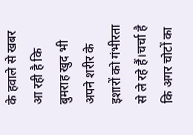के हवाले से खबर आ रही है कि बुमराह खुद भी अपने शरीर के इशारों को गंभीरता से ले रहे हैं।चर्चा है कि अगर चोटों का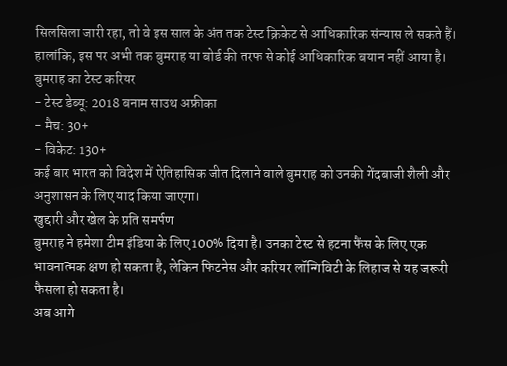सिलसिला जारी रहा, तो वे इस साल के अंत तक टेस्ट क्रिकेट से आधिकारिक संन्यास ले सकते हैं। हालांकि, इस पर अभी तक बुमराह या बोर्ड की तरफ से कोई आधिकारिक बयान नहीं आया है।
बुमराह का टेस्ट करियर
- टेस्ट डेब्यू: 2018 बनाम साउथ अफ्रीका
- मैच: 30+
- विकेट: 130+
कई बार भारत को विदेश में ऐतिहासिक जीत दिलाने वाले बुमराह को उनकी गेंदबाजी शैली और अनुशासन के लिए याद किया जाएगा।
खुद्दारी और खेल के प्रति समर्पण
बुमराह ने हमेशा टीम इंडिया के लिए 100% दिया है। उनका टेस्ट से हटना फैंस के लिए एक भावनात्मक क्षण हो सकता है, लेकिन फिटनेस और करियर लॉन्गिविटी के लिहाज से यह जरूरी फैसला हो सकता है।
अब आगे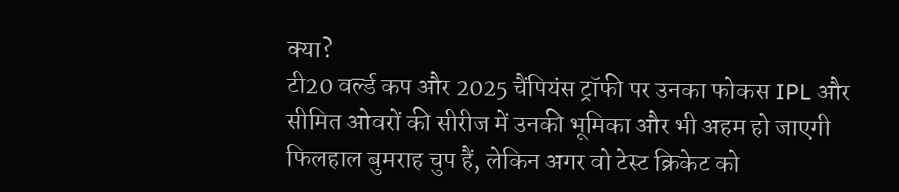क्या?
टी20 वर्ल्ड कप और 2025 चैंपियंस ट्रॉफी पर उनका फोकस IPL और सीमित ओवरों की सीरीज में उनकी भूमिका और भी अहम हो जाएगी फिलहाल बुमराह चुप हैं, लेकिन अगर वो टेस्ट क्रिकेट को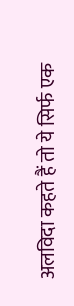अलविदा कहते हैं तो ये सिर्फ एक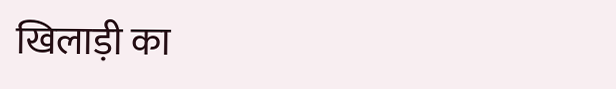खिलाड़ी का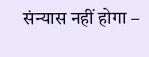संन्यास नहीं होगा –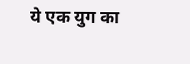ये एक युग का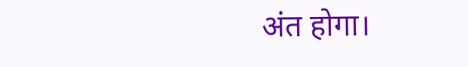अंत होगा।